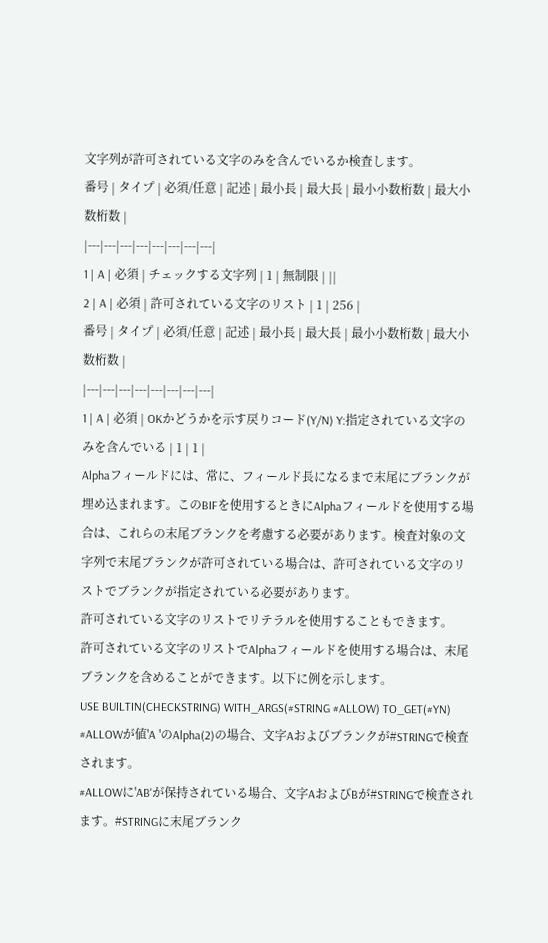文字列が許可されている文字のみを含んでいるか検査します。
番号 | タイプ | 必須/任意 | 記述 | 最小長 | 最大長 | 最小小数桁数 | 最大小数桁数 |
|---|---|---|---|---|---|---|---|
1 | A | 必須 | チェックする文字列 | 1 | 無制限 | ||
2 | A | 必須 | 許可されている文字のリスト | 1 | 256 |
番号 | タイプ | 必須/任意 | 記述 | 最小長 | 最大長 | 最小小数桁数 | 最大小数桁数 |
|---|---|---|---|---|---|---|---|
1 | A | 必須 | OKかどうかを示す戻りコード(Y/N) Y:指定されている文字のみを含んでいる | 1 | 1 |
Alphaフィールドには、常に、フィールド長になるまで末尾にブランクが埋め込まれます。このBIFを使用するときにAlphaフィールドを使用する場合は、これらの末尾ブランクを考慮する必要があります。検査対象の文字列で末尾ブランクが許可されている場合は、許可されている文字のリストでブランクが指定されている必要があります。
許可されている文字のリストでリテラルを使用することもできます。
許可されている文字のリストでAlphaフィールドを使用する場合は、末尾ブランクを含めることができます。以下に例を示します。
USE BUILTIN(CHECKSTRING) WITH_ARGS(#STRING #ALLOW) TO_GET(#YN)
#ALLOWが値'A 'のAlpha(2)の場合、文字Aおよびブランクが#STRINGで検査されます。
#ALLOWに'AB'が保持されている場合、文字AおよびBが#STRINGで検査されます。#STRINGに末尾ブランク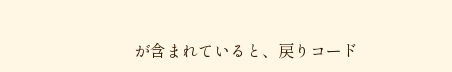が含まれていると、戻りコード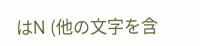はN (他の文字を含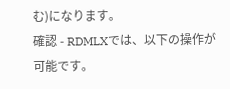む)になります。
確認 - RDMLXでは、以下の操作が可能です。